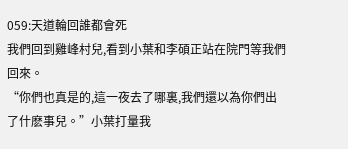059:天道輪回誰都會死
我們回到雞峰村兒,看到小葉和李碩正站在院門等我們回來。
“你們也真是的,這一夜去了哪裏,我們還以為你們出了什麽事兒。”小葉打量我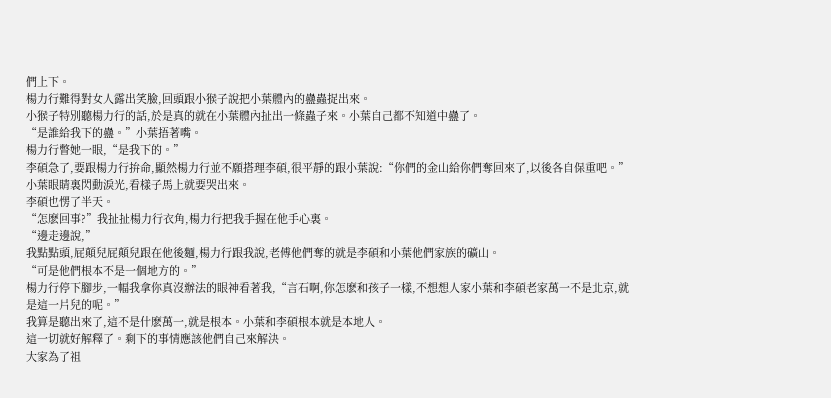們上下。
楊力行難得對女人露出笑臉,回頭跟小猴子說把小葉體內的蠱蟲捉出來。
小猴子特別聽楊力行的話,於是真的就在小葉體內扯出一條蟲子來。小葉自己都不知道中蠱了。
“是誰給我下的蠱。”小葉捂著嘴。
楊力行瞥她一眼,“是我下的。”
李碩急了,要跟楊力行拚命,顯然楊力行並不願搭理李碩,很平靜的跟小葉說:“你們的金山給你們奪回來了,以後各自保重吧。”
小葉眼睛裏閃動淚光,看樣子馬上就要哭出來。
李碩也愣了半天。
“怎麽回事?”我扯扯楊力行衣角,楊力行把我手握在他手心裏。
“邊走邊說,”
我點點頭,屁顛兒屁顛兒跟在他後麵,楊力行跟我說,老傅他們奪的就是李碩和小葉他們家族的礦山。
“可是他們根本不是一個地方的。”
楊力行停下腳步,一幅我拿你真沒辦法的眼神看著我,“言石啊,你怎麽和孩子一樣,不想想人家小葉和李碩老家萬一不是北京,就是這一片兒的呢。”
我算是聽出來了,這不是什麽萬一,就是根本。小葉和李碩根本就是本地人。
這一切就好解釋了。剩下的事情應該他們自己來解決。
大家為了祖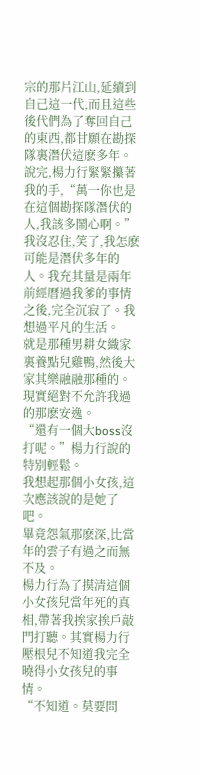宗的那片江山,延續到自己這一代,而且這些後代們為了奪回自己的東西,都甘願在勘探隊裏潛伏這麽多年。
說完,楊力行緊緊攥著我的手,“萬一你也是在這個勘探隊潛伏的人,我該多鬧心啊。”
我沒忍住,笑了,我怎麽可能是潛伏多年的人。我充其量是兩年前經曆過我爹的事情之後,完全沉寂了。我想過平凡的生活。
就是那種男耕女織家裏養點兒雞鴨,然後大家其樂融融那種的。
現實絕對不允許我過的那麽安逸。
“還有一個大boss沒打呢。”楊力行說的特別輕鬆。
我想起那個小女孩,這次應該說的是她了吧。
畢竟怨氣那麽深,比當年的雲子有過之而無不及。
楊力行為了摸清這個小女孩兒當年死的真相,帶著我挨家挨戶敲門打聽。其實楊力行壓根兒不知道我完全曉得小女孩兒的事情。
“不知道。莫要問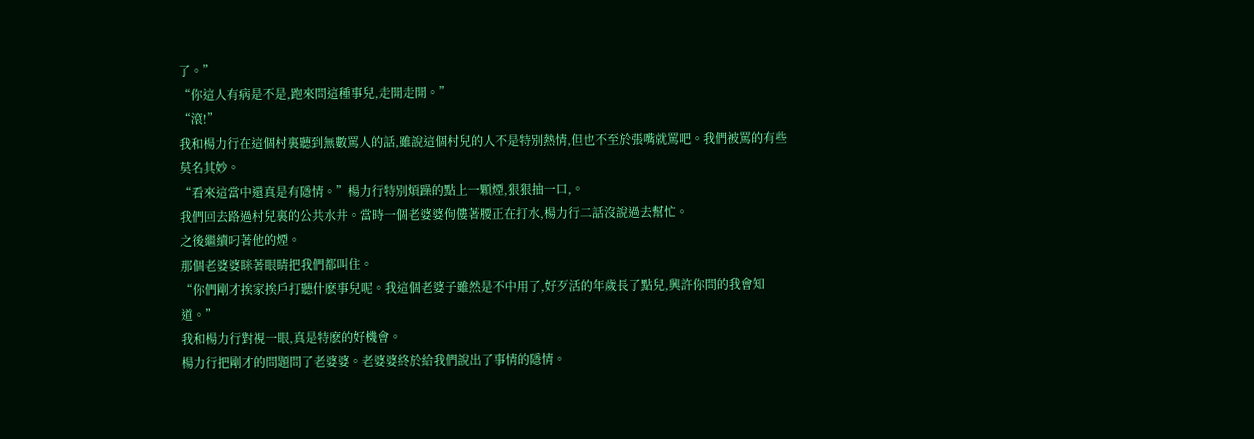了。”
“你這人有病是不是,跑來問這種事兒,走開走開。”
“滾!”
我和楊力行在這個村裏聽到無數罵人的話,雖說這個村兒的人不是特別熱情,但也不至於張嘴就罵吧。我們被罵的有些莫名其妙。
“看來這當中還真是有隱情。”楊力行特別煩躁的點上一顆煙,狠狠抽一口,。
我們回去路過村兒裏的公共水井。當時一個老婆婆佝僂著腰正在打水,楊力行二話沒說過去幫忙。
之後繼續叼著他的煙。
那個老婆婆眯著眼睛把我們都叫住。
“你們剛才挨家挨戶打聽什麽事兒呢。我這個老婆子雖然是不中用了,好歹活的年歲長了點兒,興許你問的我會知道。”
我和楊力行對視一眼,真是特麽的好機會。
楊力行把剛才的問題問了老婆婆。老婆婆終於給我們說出了事情的隱情。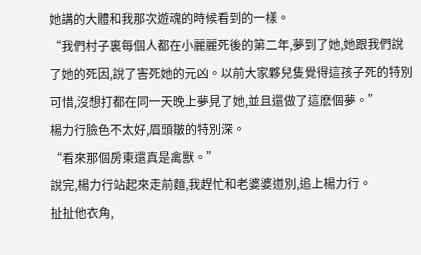她講的大體和我那次遊魂的時候看到的一樣。
“我們村子裏每個人都在小麗麗死後的第二年,夢到了她,她跟我們說了她的死因,說了害死她的元凶。以前大家夥兒隻覺得這孩子死的特別可惜,沒想打都在同一天晚上夢見了她,並且還做了這麽個夢。”
楊力行臉色不太好,眉頭皺的特別深。
“看來那個房東還真是禽獸。”
說完,楊力行站起來走前麵,我趕忙和老婆婆道別,追上楊力行。
扯扯他衣角,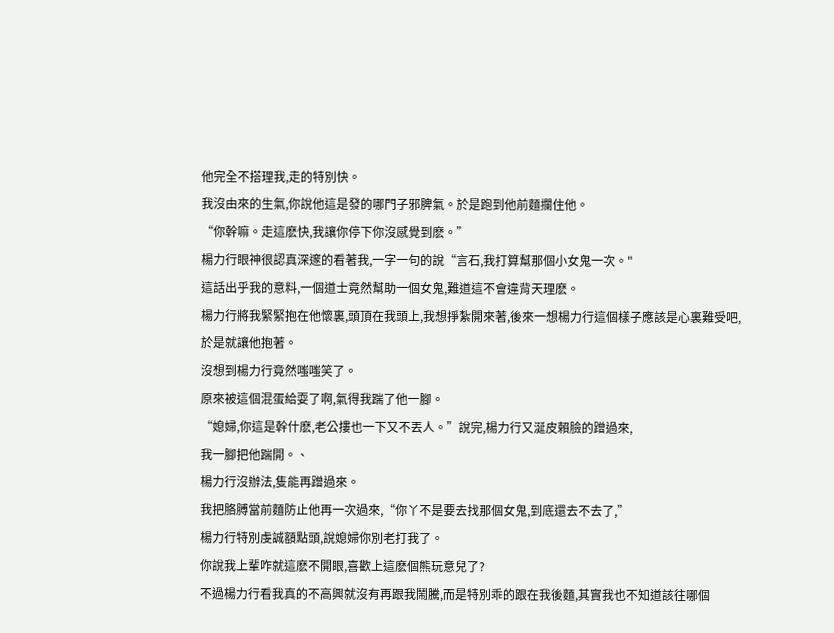他完全不搭理我,走的特別快。
我沒由來的生氣,你說他這是發的哪門子邪脾氣。於是跑到他前麵攔住他。
“你幹嘛。走這麽快,我讓你停下你沒感覺到麽。”
楊力行眼神很認真深邃的看著我,一字一句的說“言石,我打算幫那個小女鬼一次。"
這話出乎我的意料,一個道士竟然幫助一個女鬼,難道這不會違背天理麽。
楊力行將我緊緊抱在他懷裏,頭頂在我頭上,我想掙紮開來著,後來一想楊力行這個樣子應該是心裏難受吧,於是就讓他抱著。
沒想到楊力行竟然嗤嗤笑了。
原來被這個混蛋給耍了啊,氣得我踹了他一腳。
“媳婦,你這是幹什麽,老公摟也一下又不丟人。”說完,楊力行又涎皮賴臉的蹭過來,
我一腳把他踹開。、
楊力行沒辦法,隻能再蹭過來。
我把胳膊當前麵防止他再一次過來,“你丫不是要去找那個女鬼,到底還去不去了,”
楊力行特別虔誠額點頭,說媳婦你別老打我了。
你說我上輩咋就這麽不開眼,喜歡上這麽個熊玩意兒了?
不過楊力行看我真的不高興就沒有再跟我鬧騰,而是特別乖的跟在我後麵,其實我也不知道該往哪個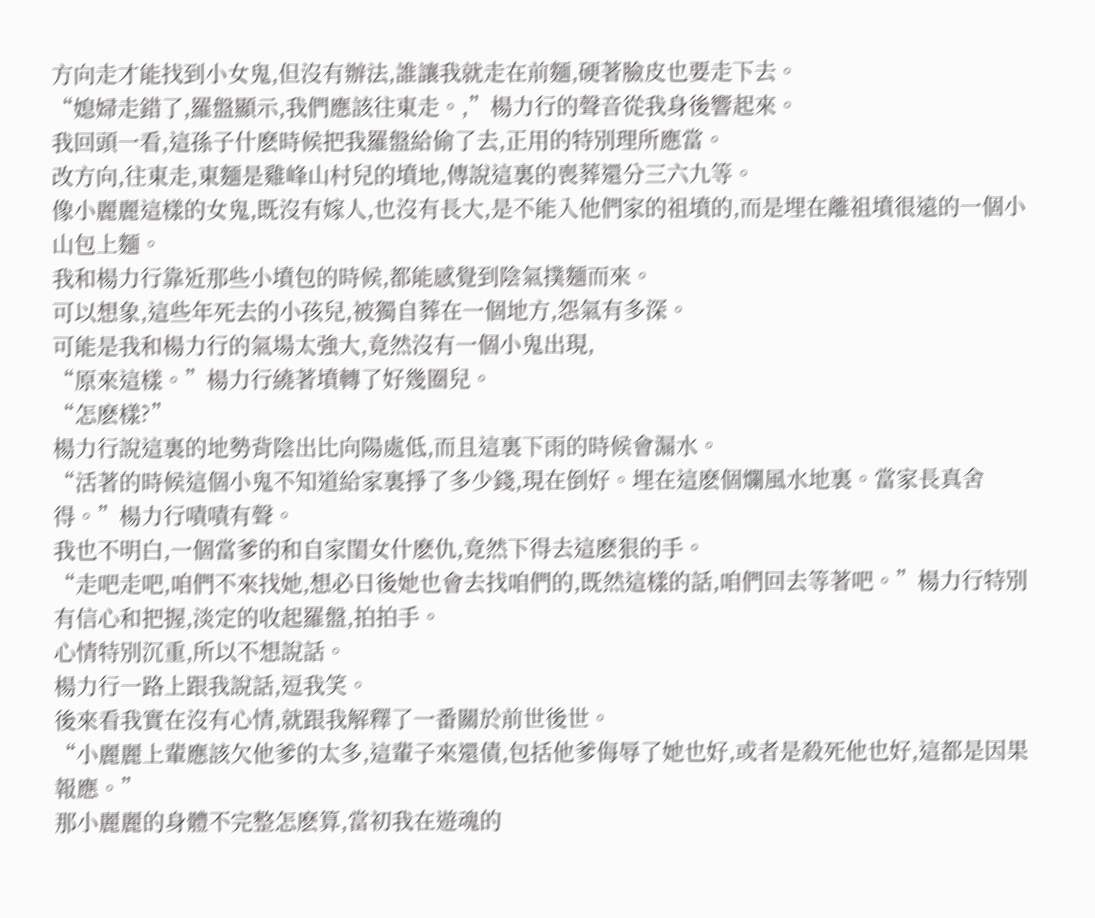方向走才能找到小女鬼,但沒有辦法,誰讓我就走在前麵,硬著臉皮也要走下去。
“媳婦走錯了,羅盤顯示,我們應該往東走。,”楊力行的聲音從我身後響起來。
我回頭一看,這孫子什麽時候把我羅盤給偷了去,正用的特別理所應當。
改方向,往東走,東麵是雞峰山村兒的墳地,傳說這裏的喪葬還分三六九等。
像小麗麗這樣的女鬼,既沒有嫁人,也沒有長大,是不能入他們家的祖墳的,而是埋在離祖墳很遠的一個小山包上麵。
我和楊力行靠近那些小墳包的時候,都能感覺到陰氣撲麵而來。
可以想象,這些年死去的小孩兒,被獨自葬在一個地方,怨氣有多深。
可能是我和楊力行的氣場太強大,竟然沒有一個小鬼出現,
“原來這樣。”楊力行繞著墳轉了好幾圈兒。
“怎麽樣?”
楊力行說這裏的地勢背陰出比向陽處低,而且這裏下雨的時候會漏水。
“活著的時候這個小鬼不知道給家裏掙了多少錢,現在倒好。埋在這麽個爛風水地裏。當家長真舍得。”楊力行嘖嘖有聲。
我也不明白,一個當爹的和自家閨女什麽仇,竟然下得去這麽狠的手。
“走吧走吧,咱們不來找她,想必日後她也會去找咱們的,既然這樣的話,咱們回去等著吧。”楊力行特別有信心和把握,淡定的收起羅盤,拍拍手。
心情特別沉重,所以不想說話。
楊力行一路上跟我說話,逗我笑。
後來看我實在沒有心情,就跟我解釋了一番關於前世後世。
“小麗麗上輩應該欠他爹的太多,這輩子來還債,包括他爹侮辱了她也好,或者是殺死他也好,這都是因果報應。”
那小麗麗的身體不完整怎麽算,當初我在遊魂的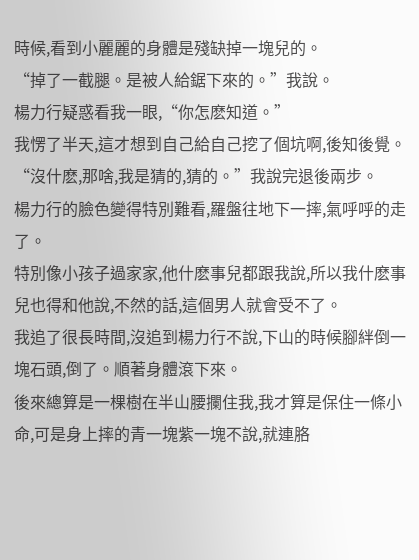時候,看到小麗麗的身體是殘缺掉一塊兒的。
“掉了一截腿。是被人給鋸下來的。”我說。
楊力行疑惑看我一眼,“你怎麽知道。”
我愣了半天,這才想到自己給自己挖了個坑啊,後知後覺。
“沒什麽,那啥,我是猜的,猜的。”我說完退後兩步。
楊力行的臉色變得特別難看,羅盤往地下一摔,氣呼呼的走了。
特別像小孩子過家家,他什麽事兒都跟我說,所以我什麽事兒也得和他說,不然的話,這個男人就會受不了。
我追了很長時間,沒追到楊力行不說,下山的時候腳絆倒一塊石頭,倒了。順著身體滾下來。
後來總算是一棵樹在半山腰攔住我,我才算是保住一條小命,可是身上摔的青一塊紫一塊不說,就連胳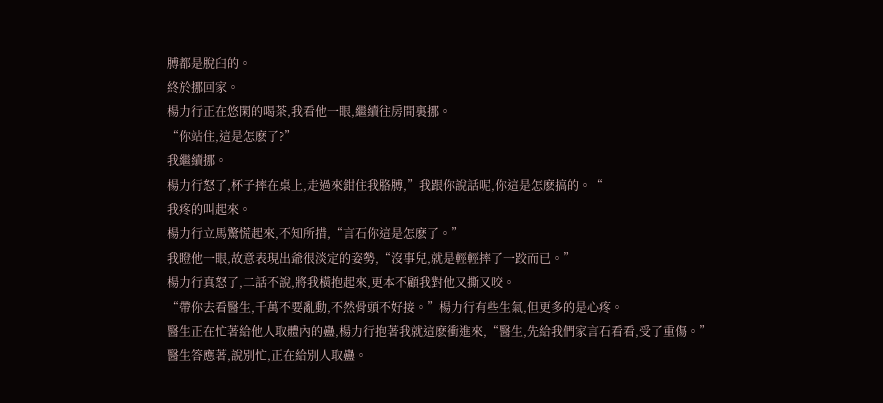膊都是脫臼的。
終於挪回家。
楊力行正在悠閑的喝茶,我看他一眼,繼續往房間裏挪。
“你站住,這是怎麽了?”
我繼續挪。
楊力行怒了,杯子摔在桌上,走過來鉗住我胳膊,”我跟你說話呢,你這是怎麽搞的。“
我疼的叫起來。
楊力行立馬驚慌起來,不知所措,“言石你這是怎麽了。”
我瞪他一眼,故意表現出爺很淡定的姿勢,“沒事兒,就是輕輕摔了一跤而已。”
楊力行真怒了,二話不說,將我橫抱起來,更本不顧我對他又撕又咬。
“帶你去看醫生,千萬不要亂動,不然骨頭不好接。”楊力行有些生氣,但更多的是心疼。
醫生正在忙著給他人取體內的蠱,楊力行抱著我就這麽衝進來,“醫生,先給我們家言石看看,受了重傷。”
醫生答應著,說別忙,正在給別人取蠱。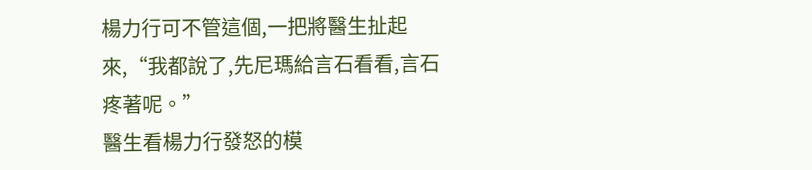楊力行可不管這個,一把將醫生扯起來,“我都說了,先尼瑪給言石看看,言石疼著呢。”
醫生看楊力行發怒的模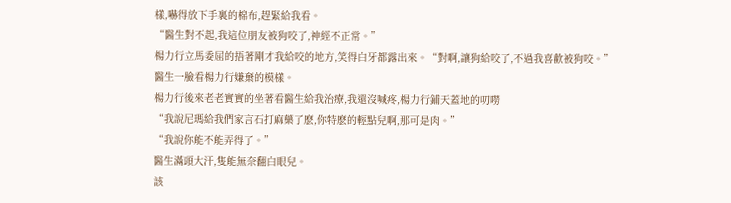樣,嚇得放下手裏的棉布,趕緊給我看。
“醫生對不起,我這位朋友被狗咬了,神經不正常。”
楊力行立馬委屈的捂著剛才我給咬的地方,笑得白牙都露出來。“對啊,讓狗給咬了,不過我喜歡被狗咬。”
醫生一臉看楊力行嫌棄的模樣。
楊力行後來老老實實的坐著看醫生給我治療,我還沒喊疼,楊力行鋪天蓋地的叨嘮
“我說尼瑪給我們家言石打麻藥了麽,你特麽的輕點兒啊,那可是肉。”
“我說你能不能弄得了。”
醫生滿頭大汗,隻能無奈翻白眼兒。
該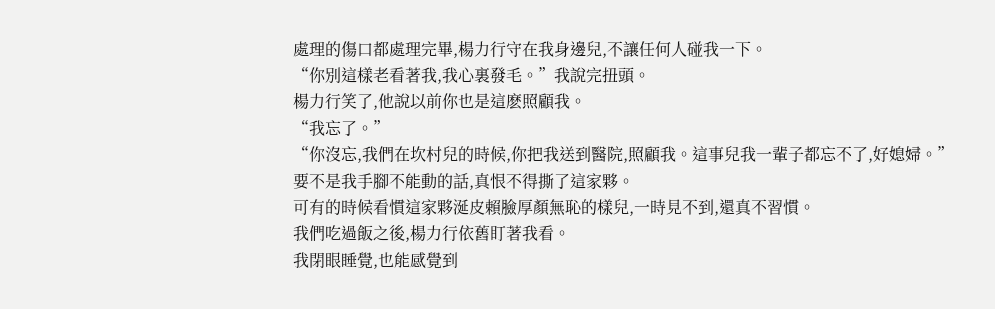處理的傷口都處理完畢,楊力行守在我身邊兒,不讓任何人碰我一下。
“你別這樣老看著我,我心裏發毛。”我說完扭頭。
楊力行笑了,他說以前你也是這麽照顧我。
“我忘了。”
“你沒忘,我們在坎村兒的時候,你把我送到醫院,照顧我。這事兒我一輩子都忘不了,好媳婦。”
要不是我手腳不能動的話,真恨不得撕了這家夥。
可有的時候看慣這家夥涎皮賴臉厚顏無恥的樣兒,一時見不到,還真不習慣。
我們吃過飯之後,楊力行依舊盯著我看。
我閉眼睡覺,也能感覺到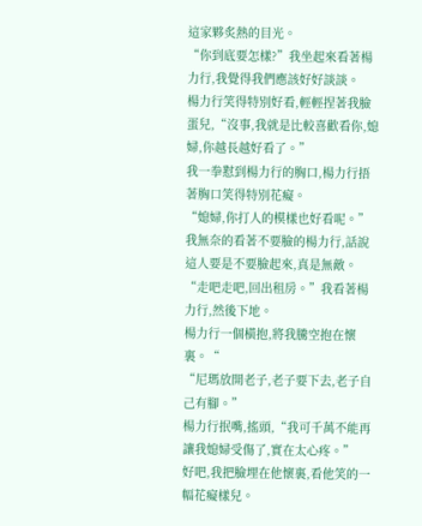這家夥炙熱的目光。
“你到底要怎樣?”我坐起來看著楊力行,我覺得我們應該好好談談。
楊力行笑得特別好看,輕輕捏著我臉蛋兒,“沒事,我就是比較喜歡看你,媳婦,你越長越好看了。”
我一拳懟到楊力行的胸口,楊力行捂著胸口笑得特別花癡。
“媳婦,你打人的模樣也好看呢。”
我無奈的看著不要臉的楊力行,話說這人要是不要臉起來,真是無敵。
“走吧走吧,回出租房。”我看著楊力行,然後下地。
楊力行一個橫抱,將我騰空抱在懷裏。“
“尼瑪放開老子,老子要下去,老子自己有腳。”
楊力行抿嘴,搖頭,“我可千萬不能再讓我媳婦受傷了,實在太心疼。”
好吧,我把臉埋在他懷裏,看他笑的一幅花癡樣兒。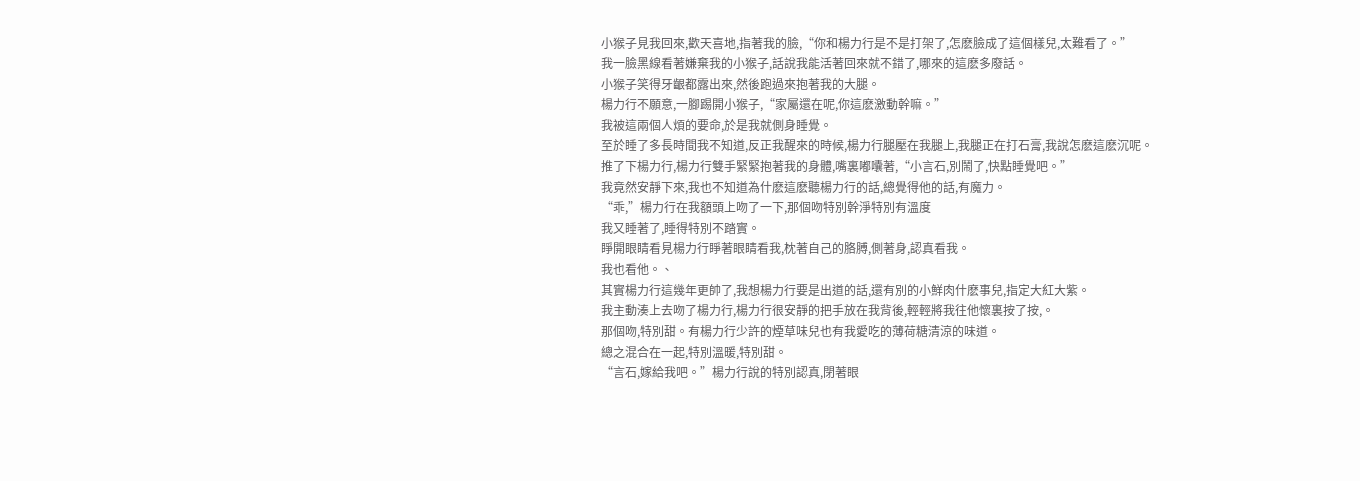小猴子見我回來,歡天喜地,指著我的臉,“你和楊力行是不是打架了,怎麽臉成了這個樣兒,太難看了。”
我一臉黑線看著嫌棄我的小猴子,話說我能活著回來就不錯了,哪來的這麽多廢話。
小猴子笑得牙齦都露出來,然後跑過來抱著我的大腿。
楊力行不願意,一腳踢開小猴子,“家屬還在呢,你這麽激動幹嘛。”
我被這兩個人煩的要命,於是我就側身睡覺。
至於睡了多長時間我不知道,反正我醒來的時候,楊力行腿壓在我腿上,我腿正在打石膏,我說怎麽這麽沉呢。
推了下楊力行,楊力行雙手緊緊抱著我的身體,嘴裏嘟囔著,“小言石,別鬧了,快點睡覺吧。”
我竟然安靜下來,我也不知道為什麽這麽聽楊力行的話,總覺得他的話,有魔力。
“乖,”楊力行在我額頭上吻了一下,那個吻特別幹淨特別有溫度
我又睡著了,睡得特別不踏實。
睜開眼睛看見楊力行睜著眼睛看我,枕著自己的胳膊,側著身,認真看我。
我也看他。、
其實楊力行這幾年更帥了,我想楊力行要是出道的話,還有別的小鮮肉什麽事兒,指定大紅大紫。
我主動湊上去吻了楊力行,楊力行很安靜的把手放在我背後,輕輕將我往他懷裏按了按,。
那個吻,特別甜。有楊力行少許的煙草味兒也有我愛吃的薄荷糖清涼的味道。
總之混合在一起,特別溫暖,特別甜。
“言石,嫁給我吧。”楊力行說的特別認真,閉著眼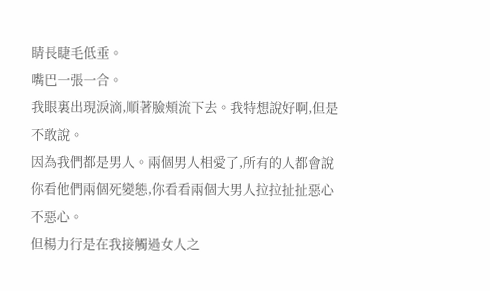睛長睫毛低垂。
嘴巴一張一合。
我眼裏出現淚滴,順著臉頰流下去。我特想說好啊,但是不敢說。
因為我們都是男人。兩個男人相愛了,所有的人都會說你看他們兩個死變態,你看看兩個大男人拉拉扯扯惡心不惡心。
但楊力行是在我接觸過女人之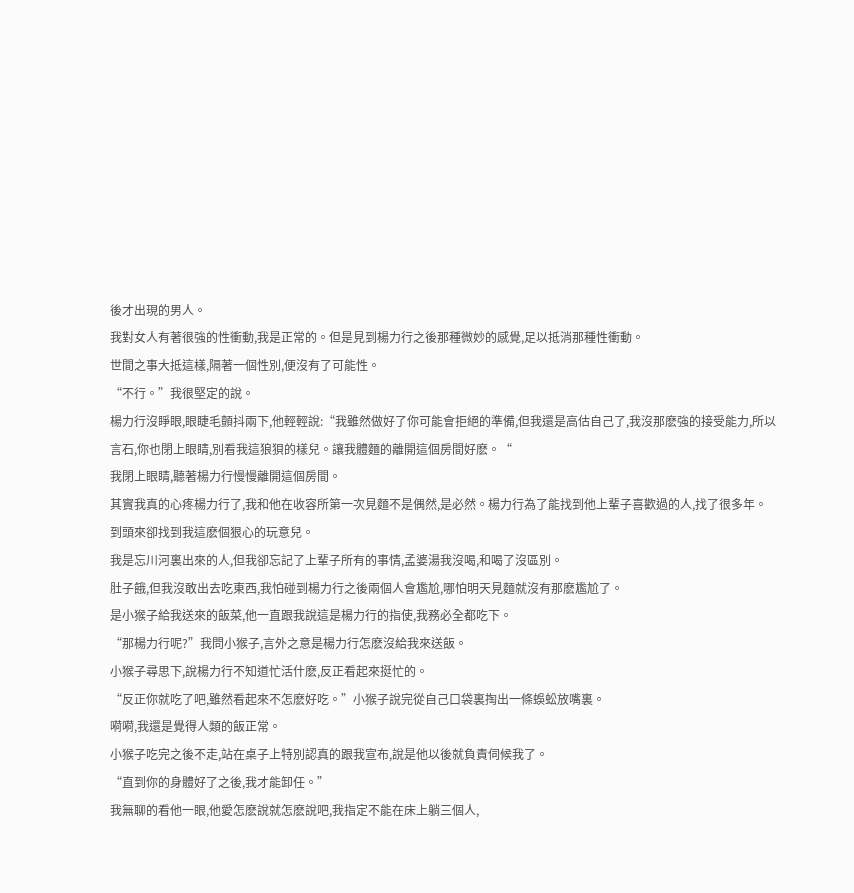後才出現的男人。
我對女人有著很強的性衝動,我是正常的。但是見到楊力行之後那種微妙的感覺,足以抵消那種性衝動。
世間之事大抵這樣,隔著一個性別,便沒有了可能性。
“不行。”我很堅定的說。
楊力行沒睜眼,眼睫毛顫抖兩下,他輕輕說:“我雖然做好了你可能會拒絕的準備,但我還是高估自己了,我沒那麽強的接受能力,所以言石,你也閉上眼睛,別看我這狼狽的樣兒。讓我體麵的離開這個房間好麽。“
我閉上眼睛,聽著楊力行慢慢離開這個房間。
其實我真的心疼楊力行了,我和他在收容所第一次見麵不是偶然,是必然。楊力行為了能找到他上輩子喜歡過的人,找了很多年。
到頭來卻找到我這麽個狠心的玩意兒。
我是忘川河裏出來的人,但我卻忘記了上輩子所有的事情,孟婆湯我沒喝,和喝了沒區別。
肚子餓,但我沒敢出去吃東西,我怕碰到楊力行之後兩個人會尷尬,哪怕明天見麵就沒有那麽尷尬了。
是小猴子給我送來的飯菜,他一直跟我說這是楊力行的指使,我務必全都吃下。
“那楊力行呢?”我問小猴子,言外之意是楊力行怎麽沒給我來送飯。
小猴子尋思下,說楊力行不知道忙活什麽,反正看起來挺忙的。
“反正你就吃了吧,雖然看起來不怎麽好吃。”小猴子說完從自己口袋裏掏出一條蜈蚣放嘴裏。
嗬嗬,我還是覺得人類的飯正常。
小猴子吃完之後不走,站在桌子上特別認真的跟我宣布,說是他以後就負責伺候我了。
“直到你的身體好了之後,我才能卸任。”
我無聊的看他一眼,他愛怎麽說就怎麽說吧,我指定不能在床上躺三個人,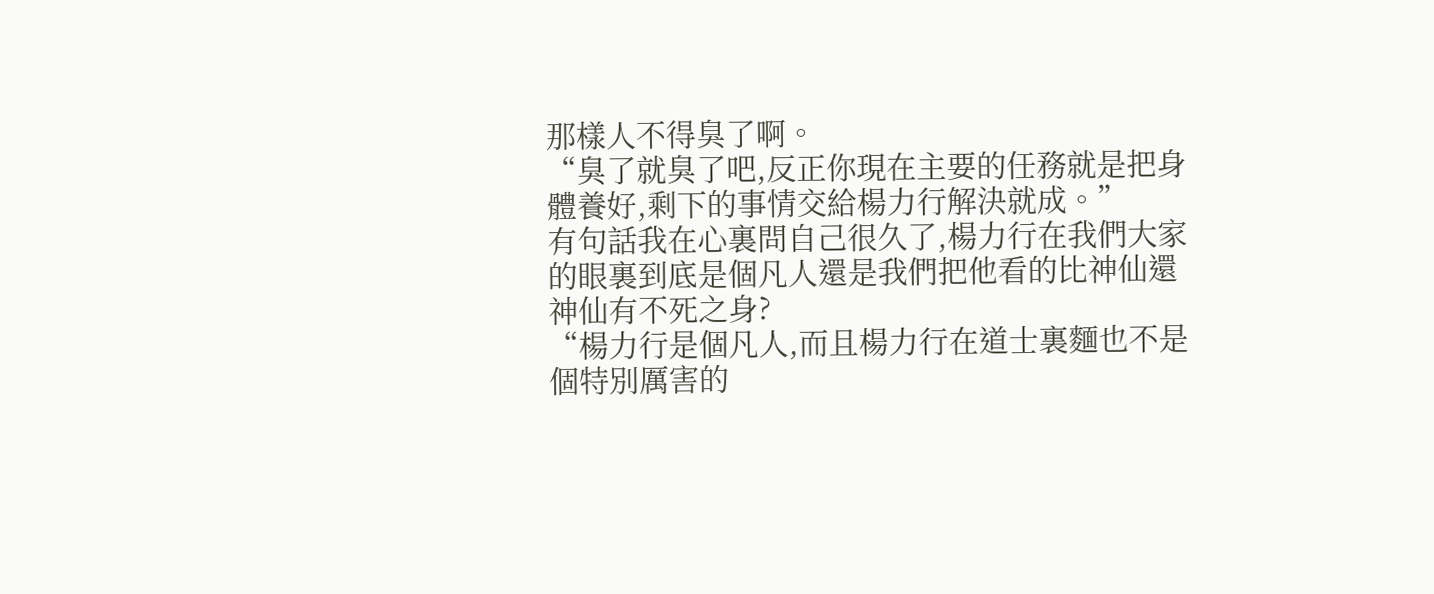那樣人不得臭了啊。
“臭了就臭了吧,反正你現在主要的任務就是把身體養好,剩下的事情交給楊力行解決就成。”
有句話我在心裏問自己很久了,楊力行在我們大家的眼裏到底是個凡人還是我們把他看的比神仙還神仙有不死之身?
“楊力行是個凡人,而且楊力行在道士裏麵也不是個特別厲害的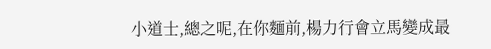小道士,總之呢,在你麵前,楊力行會立馬變成最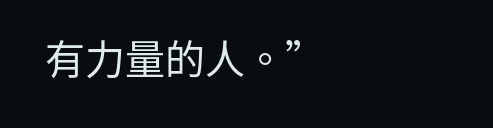有力量的人。”